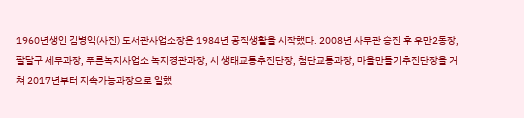1960년생인 김병익(사진) 도서관사업소장은 1984년 공직생활을 시작했다. 2008년 사무관 승진 후 우만2동장, 팔달구 세무과장, 푸른녹지사업소 녹지경관과장, 시 생태교통추진단장, 첨단교통과장, 마을만들기추진단장을 거쳐 2017년부터 지속가능과장으로 일했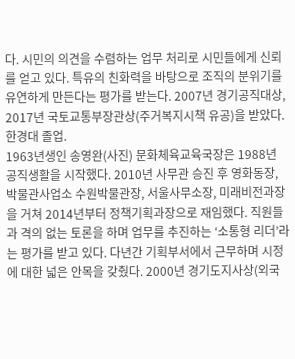다. 시민의 의견을 수렴하는 업무 처리로 시민들에게 신뢰를 얻고 있다. 특유의 친화력을 바탕으로 조직의 분위기를 유연하게 만든다는 평가를 받는다. 2007년 경기공직대상, 2017년 국토교통부장관상(주거복지시책 유공)을 받았다. 한경대 졸업.
1963년생인 송영완(사진) 문화체육교육국장은 1988년 공직생활을 시작했다. 2010년 사무관 승진 후 영화동장, 박물관사업소 수원박물관장, 서울사무소장, 미래비전과장을 거쳐 2014년부터 정책기획과장으로 재임했다. 직원들과 격의 없는 토론을 하며 업무를 추진하는 ‘소통형 리더’라는 평가를 받고 있다. 다년간 기획부서에서 근무하며 시정에 대한 넓은 안목을 갖췄다. 2000년 경기도지사상(외국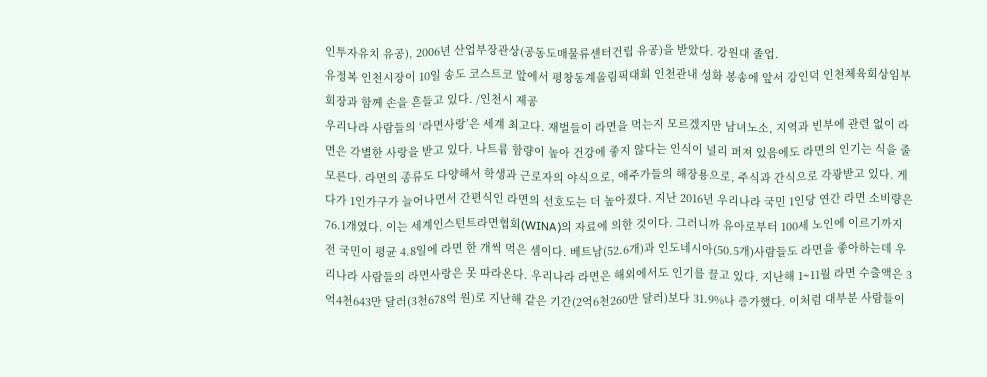인투자유치 유공), 2006년 산업부장관상(공동도매물류센터건립 유공)을 받았다. 강원대 졸업.
유정복 인천시장이 10일 송도 코스트코 앞에서 평창동계올림픽대회 인천관내 성화 봉송에 앞서 강인덕 인천체육회상임부회장과 함께 손을 흔들고 있다. /인천시 제공
우리나라 사람들의 ‘라면사랑’은 세계 최고다. 재벌들이 라면을 먹는지 모르겠지만 남녀노소, 지역과 빈부에 관련 없이 라면은 각별한 사랑을 받고 있다. 나트륨 함량이 높아 건강에 좋지 않다는 인식이 널리 퍼져 있음에도 라면의 인기는 식을 줄 모른다. 라면의 종류도 다양해서 학생과 근로자의 야식으로, 애주가들의 해장용으로, 주식과 간식으로 각광받고 있다. 게다가 1인가구가 늘어나면서 간편식인 라면의 선호도는 더 높아졌다. 지난 2016년 우리나라 국민 1인당 연간 라면 소비량은 76.1개였다. 이는 세계인스턴트라면협회(WINA)의 자료에 의한 것이다. 그러니까 유아로부터 100세 노인에 이르기까지 전 국민이 평균 4.8일에 라면 한 개씩 먹은 셈이다. 베트남(52.6개)과 인도네시아(50.5개)사람들도 라면을 좋아하는데 우리나라 사람들의 라면사랑은 못 따라온다. 우리나라 라면은 해외에서도 인기를 끌고 있다. 지난해 1∼11월 라면 수출액은 3억4천643만 달러(3천678억 원)로 지난해 같은 기간(2억6천260만 달러)보다 31.9%나 증가했다. 이처럼 대부분 사람들이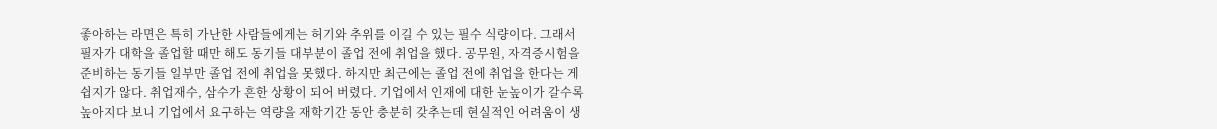좋아하는 라면은 특히 가난한 사람들에게는 허기와 추위를 이길 수 있는 필수 식량이다. 그래서
필자가 대학을 졸업할 때만 해도 동기들 대부분이 졸업 전에 취업을 했다. 공무원, 자격증시험을 준비하는 동기들 일부만 졸업 전에 취업을 못했다. 하지만 최근에는 졸업 전에 취업을 한다는 게 쉽지가 않다. 취업재수, 삼수가 흔한 상황이 되어 버렸다. 기업에서 인재에 대한 눈높이가 갈수록 높아지다 보니 기업에서 요구하는 역량을 재학기간 동안 충분히 갖추는데 현실적인 어려움이 생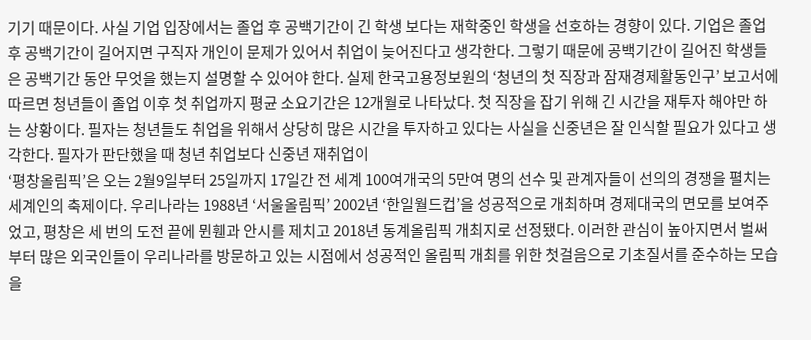기기 때문이다. 사실 기업 입장에서는 졸업 후 공백기간이 긴 학생 보다는 재학중인 학생을 선호하는 경향이 있다. 기업은 졸업 후 공백기간이 길어지면 구직자 개인이 문제가 있어서 취업이 늦어진다고 생각한다. 그렇기 때문에 공백기간이 길어진 학생들은 공백기간 동안 무엇을 했는지 설명할 수 있어야 한다. 실제 한국고용정보원의 ‘청년의 첫 직장과 잠재경제활동인구’ 보고서에 따르면 청년들이 졸업 이후 첫 취업까지 평균 소요기간은 12개월로 나타났다. 첫 직장을 잡기 위해 긴 시간을 재투자 해야만 하는 상황이다. 필자는 청년들도 취업을 위해서 상당히 많은 시간을 투자하고 있다는 사실을 신중년은 잘 인식할 필요가 있다고 생각한다. 필자가 판단했을 때 청년 취업보다 신중년 재취업이
‘평창올림픽’은 오는 2월9일부터 25일까지 17일간 전 세계 100여개국의 5만여 명의 선수 및 관계자들이 선의의 경쟁을 펼치는 세계인의 축제이다. 우리나라는 1988년 ‘서울올림픽’ 2002년 ‘한일월드컵’을 성공적으로 개최하며 경제대국의 면모를 보여주었고, 평창은 세 번의 도전 끝에 뮌휀과 안시를 제치고 2018년 동계올림픽 개최지로 선정됐다. 이러한 관심이 높아지면서 벌써부터 많은 외국인들이 우리나라를 방문하고 있는 시점에서 성공적인 올림픽 개최를 위한 첫걸음으로 기초질서를 준수하는 모습을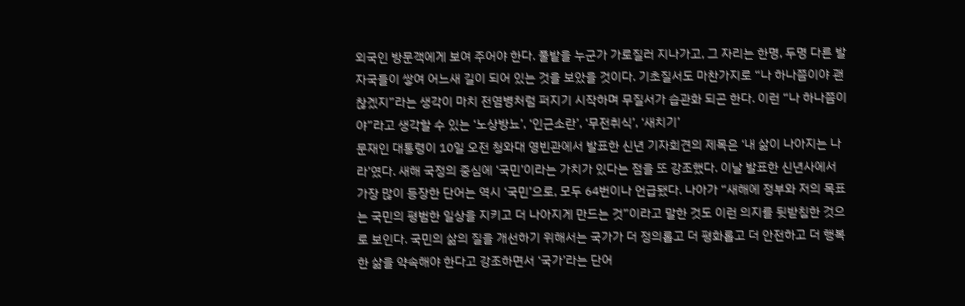외국인 방문객에게 보여 주어야 한다. 풀밭을 누군가 가로질러 지나가고, 그 자리는 한명, 두명 다른 발자국들이 쌓여 어느새 길이 되어 있는 것을 보았을 것이다. 기초질서도 마찬가지로 “나 하나쯤이야 괜찮겠지”라는 생각이 마치 전염병처럼 퍼지기 시작하며 무질서가 습관화 되곤 한다. 이런 “나 하나쯤이야”라고 생각할 수 있는 ‘노상방뇨’, ‘인근소란’, ‘무전취식’, ‘새치기’
문재인 대통령이 10일 오전 청와대 영빈관에서 발표한 신년 기자회견의 제목은 ‘내 삶이 나아지는 나라’였다. 새해 국정의 중심에 ‘국민’이라는 가치가 있다는 점을 또 강조했다. 이날 발표한 신년사에서 가장 많이 등장한 단어는 역시 ‘국민’으로, 모두 64번이나 언급됐다. 나아가 “새해에 정부와 저의 목표는 국민의 평범한 일상을 지키고 더 나아지게 만드는 것”이라고 말한 것도 이런 의지를 뒷받침한 것으로 보인다. 국민의 삶의 질을 개선하기 위해서는 국가가 더 정의롭고 더 평화롭고 더 안전하고 더 행복한 삶을 약속해야 한다고 강조하면서 ‘국가’라는 단어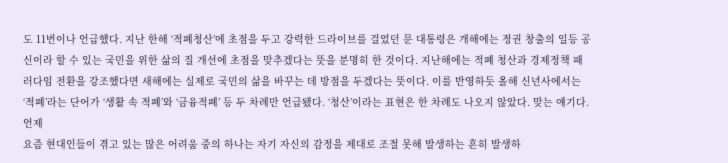도 11번이나 언급했다. 지난 한해 ‘적폐청산’에 초점을 두고 강력한 드라이브를 걸었던 문 대통령은 개해에는 정권 창출의 일등 공신이라 할 수 있는 국민을 위한 삶의 질 개선에 초점을 맞추겠다는 뜻을 분명히 한 것이다. 지난해에는 적폐 청산과 경제정책 패러다임 전환을 강조했다면 새해에는 실제로 국민의 삶을 바꾸는 데 방점을 두겠다는 뜻이다. 이를 반영하듯 올해 신년사에서는 ‘적폐’라는 단어가 ‘생활 속 적폐’와 ‘금융적폐’ 등 두 차례만 언급됐다. ‘청산’이라는 표현은 한 차례도 나오지 않았다. 맞는 얘기다. 언제
요즘 현대인들이 겪고 있는 많은 어려움 중의 하나는 자기 자신의 감정을 제대로 조절 못해 발생하는 흔히 발생하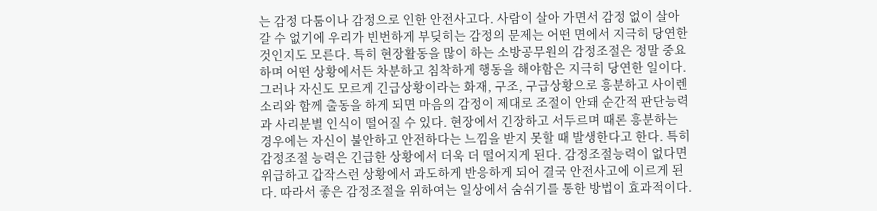는 감정 다툼이나 감정으로 인한 안전사고다. 사람이 살아 가면서 감정 없이 살아갈 수 없기에 우리가 빈번하게 부딪히는 감정의 문제는 어떤 면에서 지극히 당연한 것인지도 모른다. 특히 현장활동을 많이 하는 소방공무원의 감정조절은 정말 중요하며 어떤 상황에서든 차분하고 침착하게 행동을 해야함은 지극히 당연한 일이다. 그러나 자신도 모르게 긴급상황이라는 화재, 구조, 구급상황으로 흥분하고 사이렌 소리와 함께 출동을 하게 되면 마음의 감정이 제대로 조절이 안돼 순간적 판단능력과 사리분별 인식이 떨어질 수 있다. 현장에서 긴장하고 서두르며 때론 흥분하는 경우에는 자신이 불안하고 안전하다는 느낌을 받지 못할 때 발생한다고 한다. 특히 감정조절 능력은 긴급한 상황에서 더욱 더 떨어지게 된다. 감정조절능력이 없다면 위급하고 갑작스런 상황에서 과도하게 반응하게 되어 결국 안전사고에 이르게 된다. 따라서 좋은 감정조절을 위하여는 일상에서 숨쉬기를 통한 방법이 효과적이다.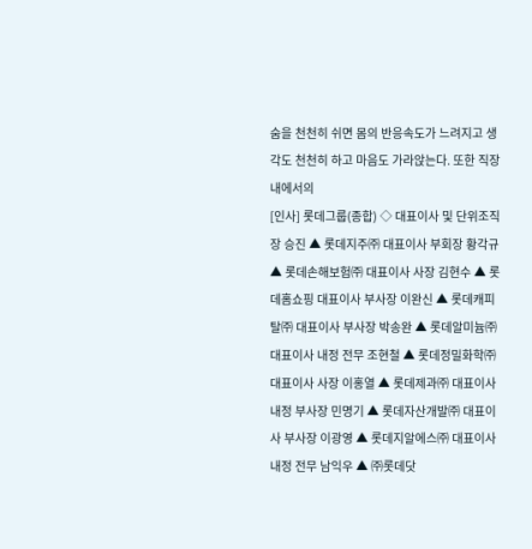숨을 천천히 쉬면 몸의 반응속도가 느려지고 생각도 천천히 하고 마음도 가라앉는다. 또한 직장내에서의
[인사] 롯데그룹(종합) ◇ 대표이사 및 단위조직장 승진 ▲ 롯데지주㈜ 대표이사 부회장 황각규 ▲ 롯데손해보험㈜ 대표이사 사장 김현수 ▲ 롯데홈쇼핑 대표이사 부사장 이완신 ▲ 롯데캐피탈㈜ 대표이사 부사장 박송완 ▲ 롯데알미늄㈜ 대표이사 내정 전무 조현철 ▲ 롯데정밀화학㈜ 대표이사 사장 이홍열 ▲ 롯데제과㈜ 대표이사 내정 부사장 민명기 ▲ 롯데자산개발㈜ 대표이사 부사장 이광영 ▲ 롯데지알에스㈜ 대표이사 내정 전무 남익우 ▲ ㈜롯데닷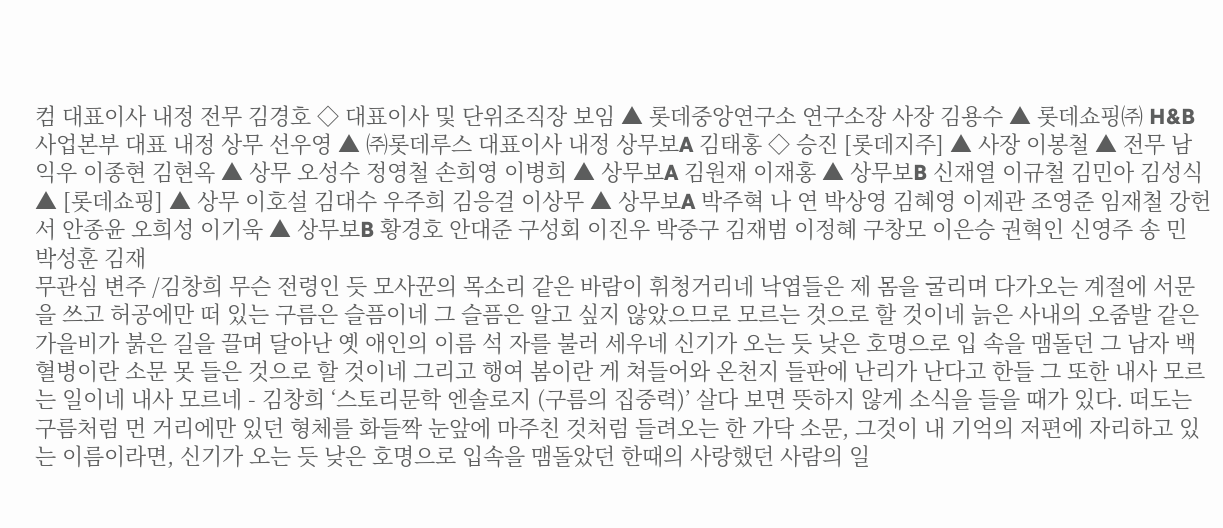컴 대표이사 내정 전무 김경호 ◇ 대표이사 및 단위조직장 보임 ▲ 롯데중앙연구소 연구소장 사장 김용수 ▲ 롯데쇼핑㈜ H&B사업본부 대표 내정 상무 선우영 ▲ ㈜롯데루스 대표이사 내정 상무보A 김태홍 ◇ 승진 [롯데지주] ▲ 사장 이봉철 ▲ 전무 남익우 이종현 김현옥 ▲ 상무 오성수 정영철 손희영 이병희 ▲ 상무보A 김원재 이재홍 ▲ 상무보B 신재열 이규철 김민아 김성식 ▲ [롯데쇼핑] ▲ 상무 이호설 김대수 우주희 김응걸 이상무 ▲ 상무보A 박주혁 나 연 박상영 김혜영 이제관 조영준 임재철 강헌서 안종윤 오희성 이기욱 ▲ 상무보B 황경호 안대준 구성회 이진우 박중구 김재범 이정혜 구창모 이은승 권혁인 신영주 송 민 박성훈 김재
무관심 변주 /김창희 무슨 전령인 듯 모사꾼의 목소리 같은 바람이 휘청거리네 낙엽들은 제 몸을 굴리며 다가오는 계절에 서문을 쓰고 허공에만 떠 있는 구름은 슬픔이네 그 슬픔은 알고 싶지 않았으므로 모르는 것으로 할 것이네 늙은 사내의 오줌발 같은 가을비가 붉은 길을 끌며 달아난 옛 애인의 이름 석 자를 불러 세우네 신기가 오는 듯 낮은 호명으로 입 속을 맴돌던 그 남자 백혈병이란 소문 못 들은 것으로 할 것이네 그리고 행여 봄이란 게 쳐들어와 온천지 들판에 난리가 난다고 한들 그 또한 내사 모르는 일이네 내사 모르네 - 김창희 ‘스토리문학 엔솔로지 (구름의 집중력)’ 살다 보면 뜻하지 않게 소식을 들을 때가 있다. 떠도는 구름처럼 먼 거리에만 있던 형체를 화들짝 눈앞에 마주친 것처럼 들려오는 한 가닥 소문, 그것이 내 기억의 저편에 자리하고 있는 이름이라면, 신기가 오는 듯 낮은 호명으로 입속을 맴돌았던 한때의 사랑했던 사람의 일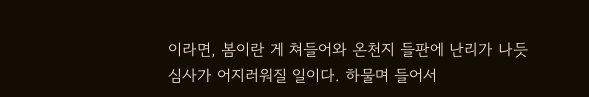이라면, 봄이란 게 쳐들어와 온천지 들판에 난리가 나듯 심사가 어지러워질 일이다. 하물며 들어서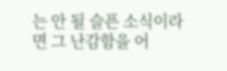는 안 될 슬픈 소식이라면 그 난감함을 어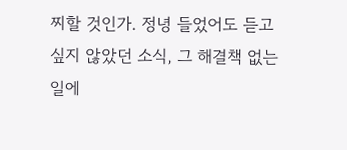찌할 것인가. 정녕 들었어도 듣고 싶지 않았던 소식, 그 해결책 없는 일에